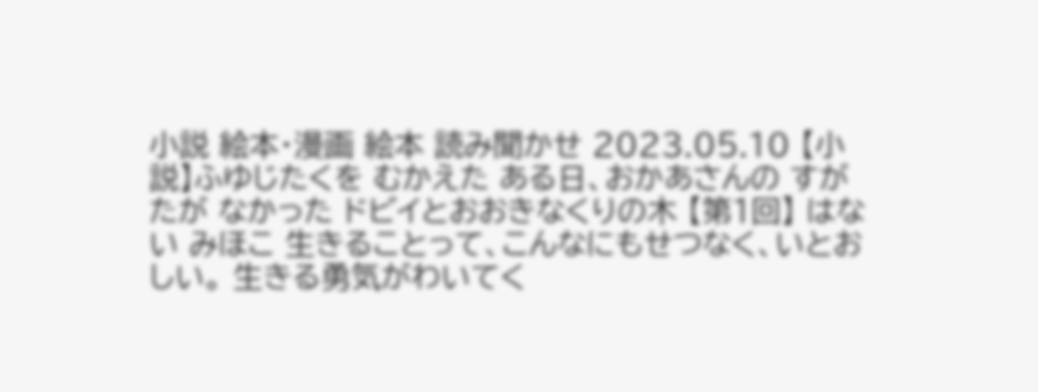小説 絵本・漫画 絵本 読み聞かせ 2023.05.10 【小説】ふゆじたくを むかえた ある⽇、おかあさんの すがたが なかった ドビイとおおきなくりの木 【第1回】 はない みほこ 生きることって、こんなにもせつなく、いとおしい。 生きる勇気がわいてく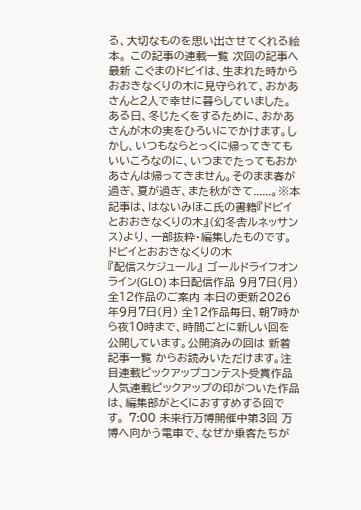る、大切なものを思い出させてくれる絵本。 この記事の連載一覧 次回の記事へ 最新 こぐまのドビイは、生まれた時からおおきなくりの木に見守られて、おかあさんと2人で幸せに暮らしていました。ある日、冬じたくをするために、おかあさんが木の実をひろいにでかけます。しかし、いつもならとっくに帰ってきてもいいころなのに、いつまでたってもおかあさんは帰ってきません。そのまま春が過ぎ、夏が過ぎ、また秋がきて......。※本記事は、はないみほこ氏の書籍『ドビイとおおきなくりの木』(幻冬舎ルネッサンス)より、一部抜粋・編集したものです。 ドビイとおおきなくりの木
『配信スケジュール』 ゴールドライフオンライン(GLO) 本日配信作品 9月7日(月)全12作品のご案内 本日の更新2026年9月7日(月) 全12作品毎日、朝7時から夜10時まで、時間ごとに新しい回を公開しています。公開済みの回は 新着記事一覧 からお読みいただけます。注目連載ピックアップコンテスト受賞作品人気連載ピックアップの印がついた作品は、編集部がとくにおすすめする回です。 7:00 未来行万博開催中第3回 万博へ向かう電車で、なぜか乗客たちが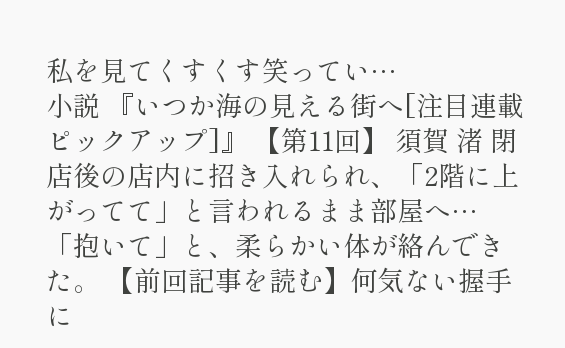私を見てくすくす笑ってい…
小説 『いつか海の見える街へ[注目連載ピックアップ]』 【第11回】 須賀 渚 閉店後の店内に招き入れられ、「2階に上がってて」と言われるまま部屋へ…「抱いて」と、柔らかい体が絡んできた。 【前回記事を読む】何気ない握手に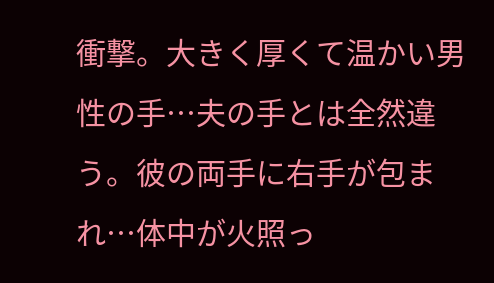衝撃。大きく厚くて温かい男性の手…夫の手とは全然違う。彼の両手に右手が包まれ…体中が火照っ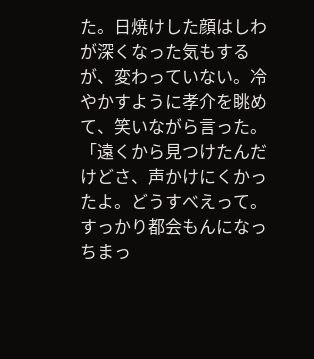た。日焼けした顔はしわが深くなった気もするが、変わっていない。冷やかすように孝介を眺めて、笑いながら言った。「遠くから見つけたんだけどさ、声かけにくかったよ。どうすべえって。すっかり都会もんになっちまっ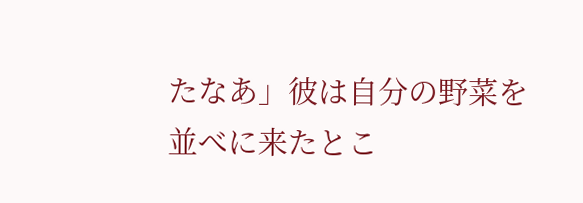たなあ」彼は自分の野菜を並べに来たとこ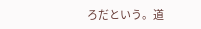ろだという。道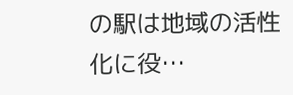の駅は地域の活性化に役…